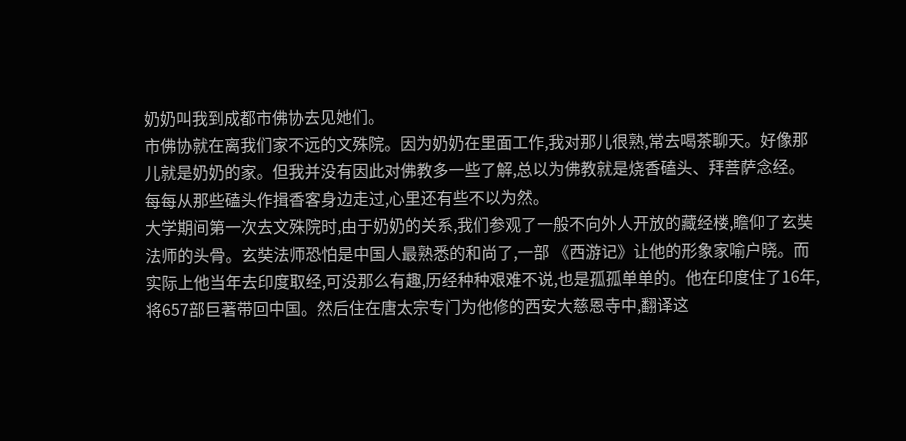奶奶叫我到成都市佛协去见她们。
市佛协就在离我们家不远的文殊院。因为奶奶在里面工作,我对那儿很熟,常去喝茶聊天。好像那儿就是奶奶的家。但我并没有因此对佛教多一些了解,总以为佛教就是烧香磕头、拜菩萨念经。每每从那些磕头作揖香客身边走过,心里还有些不以为然。
大学期间第一次去文殊院时,由于奶奶的关系,我们参观了一般不向外人开放的藏经楼,瞻仰了玄奘法师的头骨。玄奘法师恐怕是中国人最熟悉的和尚了,一部 《西游记》让他的形象家喻户晓。而实际上他当年去印度取经,可没那么有趣,历经种种艰难不说,也是孤孤单单的。他在印度住了16年,将657部巨著带回中国。然后住在唐太宗专门为他修的西安大慈恩寺中,翻译这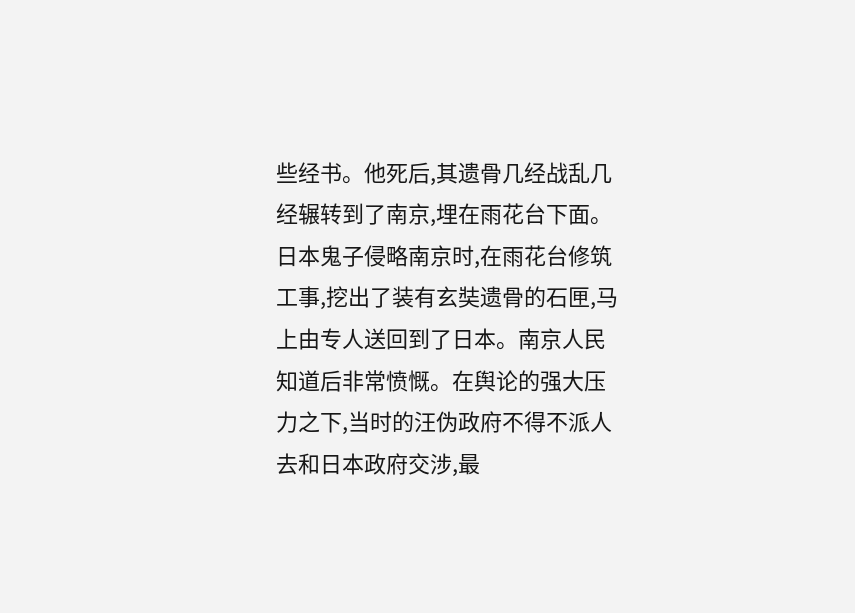些经书。他死后,其遗骨几经战乱几经辗转到了南京,埋在雨花台下面。日本鬼子侵略南京时,在雨花台修筑工事,挖出了装有玄奘遗骨的石匣,马上由专人送回到了日本。南京人民知道后非常愤慨。在舆论的强大压力之下,当时的汪伪政府不得不派人去和日本政府交涉,最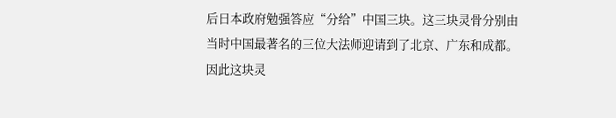后日本政府勉强答应“分给”中国三块。这三块灵骨分别由当时中国最著名的三位大法师迎请到了北京、广东和成都。
因此这块灵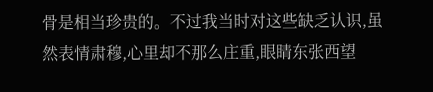骨是相当珍贵的。不过我当时对这些缺乏认识,虽然表情肃穆,心里却不那么庄重,眼睛东张西望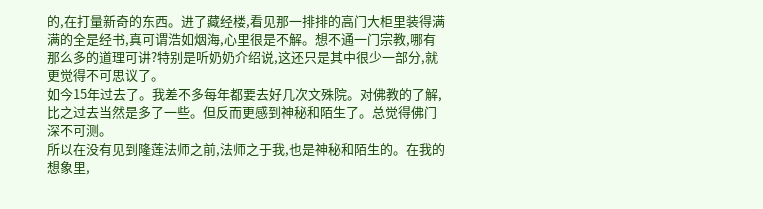的,在打量新奇的东西。进了藏经楼,看见那一排排的高门大柜里装得满满的全是经书,真可谓浩如烟海,心里很是不解。想不通一门宗教,哪有那么多的道理可讲?特别是听奶奶介绍说,这还只是其中很少一部分,就更觉得不可思议了。
如今15年过去了。我差不多每年都要去好几次文殊院。对佛教的了解,比之过去当然是多了一些。但反而更感到神秘和陌生了。总觉得佛门深不可测。
所以在没有见到隆莲法师之前,法师之于我,也是神秘和陌生的。在我的想象里,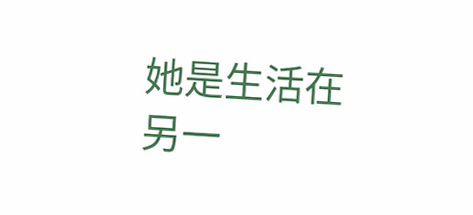她是生活在另一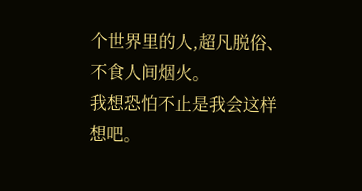个世界里的人,超凡脱俗、不食人间烟火。
我想恐怕不止是我会这样想吧。